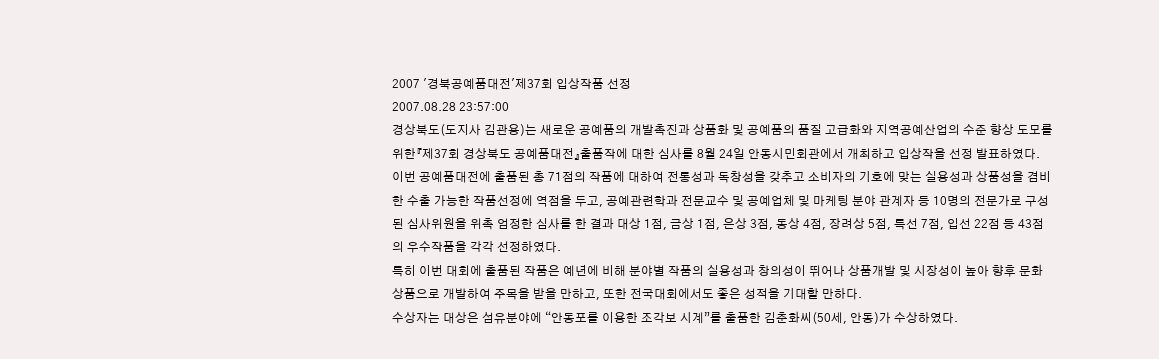2007 '경북공예품대전'제37회 입상작품 선정
2007.08.28 23:57:00
경상북도(도지사 김관용)는 새로운 공예품의 개발촉진과 상품화 및 공예품의 품질 고급화와 지역공예산업의 수준 향상 도모를 위한『제37회 경상북도 공예품대전』출품작에 대한 심사를 8월 24일 안동시민회관에서 개최하고 입상작을 선정 발표하였다.
이번 공예품대전에 출품된 총 71점의 작품에 대하여 전통성과 독창성을 갖추고 소비자의 기호에 맞는 실용성과 상품성을 겸비한 수출 가능한 작품선정에 역점을 두고, 공예관련학과 전문교수 및 공예업체 및 마케팅 분야 관계자 등 10명의 전문가로 구성된 심사위원을 위촉 엄정한 심사를 한 결과 대상 1점, 금상 1점, 은상 3점, 동상 4점, 장려상 5점, 특선 7점, 입선 22점 등 43점의 우수작품을 각각 선정하였다.
특히 이번 대회에 출품된 작품은 예년에 비해 분야별 작품의 실용성과 창의성이 뛰어나 상품개발 및 시장성이 높아 향후 문화상품으로 개발하여 주목을 받을 만하고, 또한 전국대회에서도 좋은 성적을 기대할 만하다.
수상자는 대상은 섬유분야에 “안동포를 이용한 조각보 시계”를 출품한 김춘화씨(50세, 안동)가 수상하였다.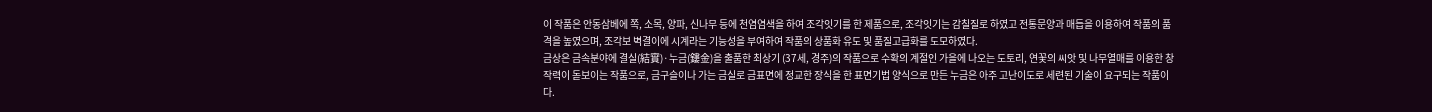이 작품은 안동삼베에 쪽, 소목, 양파, 신나무 등에 천염염색을 하여 조각잇기를 한 제품으로, 조각잇기는 감칠질로 하였고 전통문양과 매듭을 이용하여 작품의 품격을 높였으며, 조각보 벽결이에 시계라는 기능성을 부여하여 작품의 상품화 유도 및 품질고급화를 도모하였다.
금상은 금속분야에 결실(結實)·누금(鏤金)을 출품한 최상기 (37세, 경주)의 작품으로 수확의 계절인 가을에 나오는 도토리, 연꽃의 씨앗 및 나무열매를 이용한 창작력이 돋보이는 작품으로, 금구슬이나 가는 금실로 금표면에 정교한 장식을 한 표면기법 양식으로 만든 누금은 아주 고난이도로 세련된 기술이 요구되는 작품이다.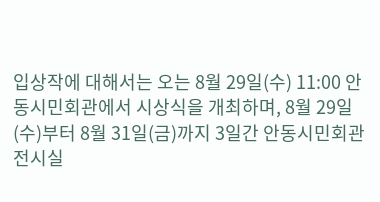입상작에 대해서는 오는 8월 29일(수) 11:00 안동시민회관에서 시상식을 개최하며, 8월 29일(수)부터 8월 31일(금)까지 3일간 안동시민회관 전시실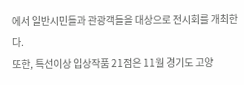에서 일반시민들과 관광객들을 대상으로 전시회를 개최한다.
또한, 특선이상 입상작품 21점은 11월 경기도 고양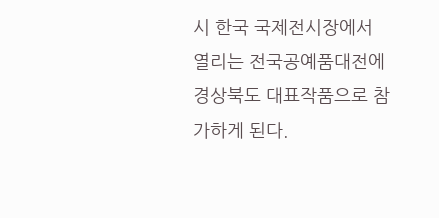시 한국 국제전시장에서 열리는 전국공예품대전에 경상북도 대표작품으로 참가하게 된다.